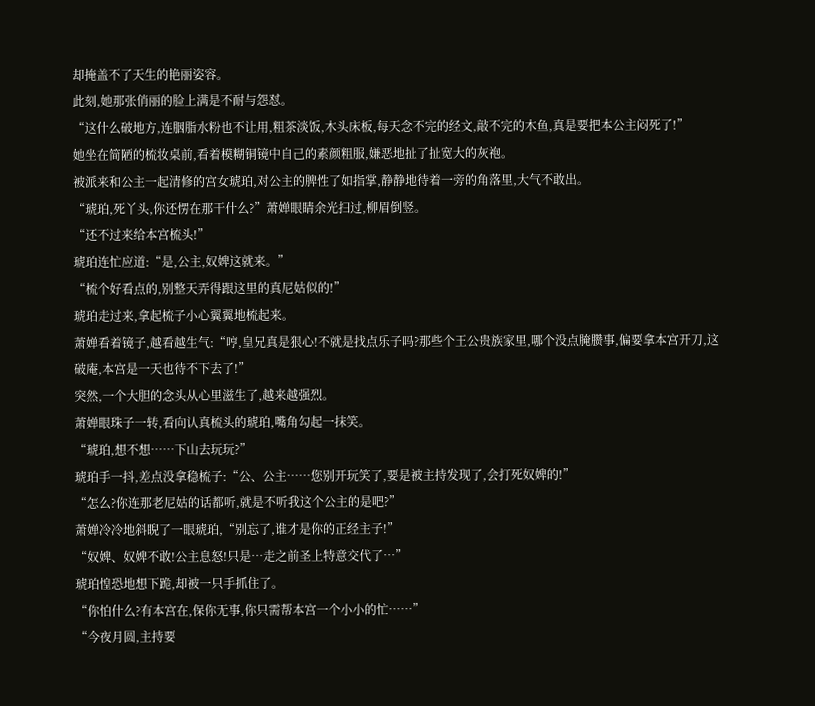却掩盖不了天生的艳丽姿容。
此刻,她那张俏丽的脸上满是不耐与怨怼。
“这什么破地方,连胭脂水粉也不让用,粗茶淡饭,木头床板,每天念不完的经文,敲不完的木鱼,真是要把本公主闷死了!”
她坐在简陋的梳妆桌前,看着模糊铜镜中自己的素颜粗服,嫌恶地扯了扯宽大的灰袍。
被派来和公主一起清修的宫女琥珀,对公主的脾性了如指掌,静静地待着一旁的角落里,大气不敢出。
“琥珀,死丫头,你还愣在那干什么?”萧婵眼睛余光扫过,柳眉倒竖。
“还不过来给本宫梳头!”
琥珀连忙应道:“是,公主,奴婢这就来。”
“梳个好看点的,别整天弄得跟这里的真尼姑似的!”
琥珀走过来,拿起梳子小心翼翼地梳起来。
萧婵看着镜子,越看越生气:“哼,皇兄真是狠心!不就是找点乐子吗?那些个王公贵族家里,哪个没点腌臜事,偏要拿本宫开刀,这破庵,本宫是一天也待不下去了!”
突然,一个大胆的念头从心里滋生了,越来越强烈。
萧婵眼珠子一转,看向认真梳头的琥珀,嘴角勾起一抹笑。
“琥珀,想不想……下山去玩玩?”
琥珀手一抖,差点没拿稳梳子:“公、公主……您别开玩笑了,要是被主持发现了,会打死奴婢的!”
“怎么?你连那老尼姑的话都听,就是不听我这个公主的是吧?”
萧婵冷冷地斜睨了一眼琥珀,“别忘了,谁才是你的正经主子!”
“奴婢、奴婢不敢!公主息怒!只是…走之前圣上特意交代了…”
琥珀惶恐地想下跪,却被一只手抓住了。
“你怕什么?有本宫在,保你无事,你只需帮本宫一个小小的忙……”
“今夜月圆,主持要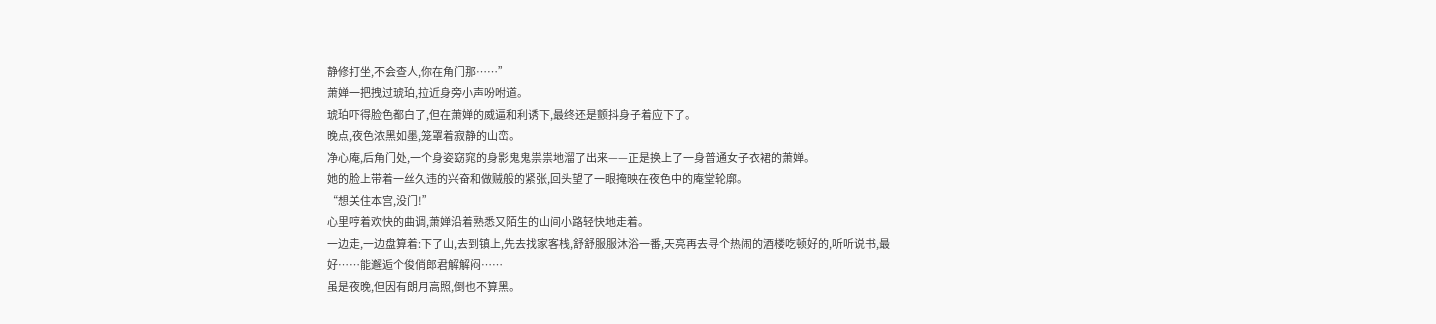静修打坐,不会查人,你在角门那……”
萧婵一把拽过琥珀,拉近身旁小声吩咐道。
琥珀吓得脸色都白了,但在萧婵的威逼和利诱下,最终还是颤抖身子着应下了。
晚点,夜色浓黑如墨,笼罩着寂静的山峦。
净心庵,后角门处,一个身姿窈窕的身影鬼鬼祟祟地溜了出来——正是换上了一身普通女子衣裙的萧婵。
她的脸上带着一丝久违的兴奋和做贼般的紧张,回头望了一眼掩映在夜色中的庵堂轮廓。
“想关住本宫,没门!”
心里哼着欢快的曲调,萧婵沿着熟悉又陌生的山间小路轻快地走着。
一边走,一边盘算着:下了山,去到镇上,先去找家客栈,舒舒服服沐浴一番,天亮再去寻个热闹的酒楼吃顿好的,听听说书,最好……能邂逅个俊俏郎君解解闷……
虽是夜晚,但因有朗月高照,倒也不算黑。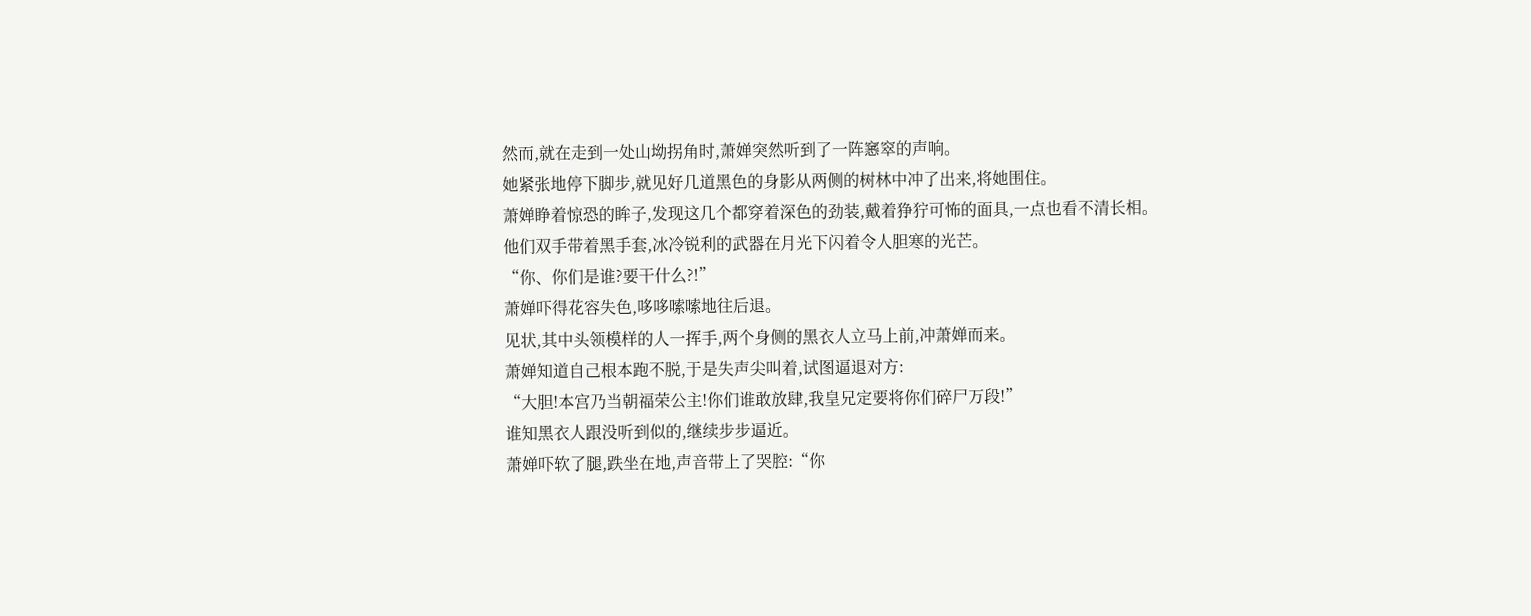然而,就在走到一处山坳拐角时,萧婵突然听到了一阵窸窣的声响。
她紧张地停下脚步,就见好几道黑色的身影从两侧的树林中冲了出来,将她围住。
萧婵睁着惊恐的眸子,发现这几个都穿着深色的劲装,戴着狰狞可怖的面具,一点也看不清长相。
他们双手带着黑手套,冰冷锐利的武器在月光下闪着令人胆寒的光芒。
“你、你们是谁?要干什么?!”
萧婵吓得花容失色,哆哆嗦嗦地往后退。
见状,其中头领模样的人一挥手,两个身侧的黑衣人立马上前,冲萧婵而来。
萧婵知道自己根本跑不脱,于是失声尖叫着,试图逼退对方:
“大胆!本宫乃当朝福荣公主!你们谁敢放肆,我皇兄定要将你们碎尸万段!”
谁知黑衣人跟没听到似的,继续步步逼近。
萧婵吓软了腿,跌坐在地,声音带上了哭腔:“你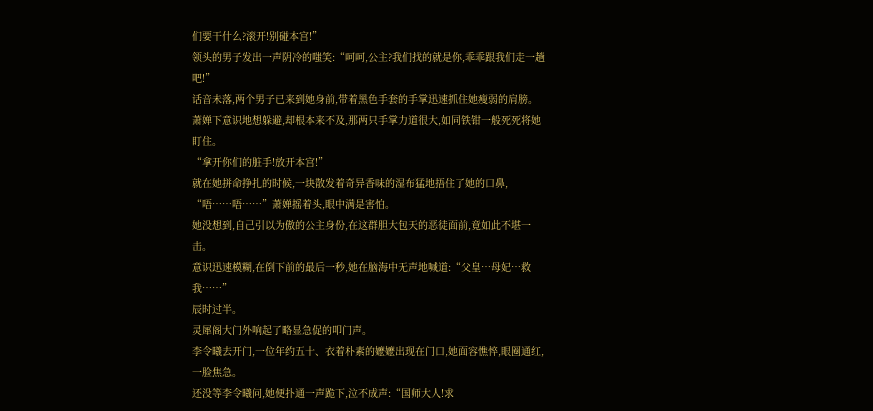们要干什么?滚开!别碰本宫!”
领头的男子发出一声阴冷的嗤笑:“呵呵,公主?我们找的就是你,乖乖跟我们走一趟吧!”
话音未落,两个男子已来到她身前,带着黑色手套的手掌迅速抓住她瘦弱的肩膀。
萧婵下意识地想躲避,却根本来不及,那两只手掌力道很大,如同铁钳一般死死将她盯住。
“拿开你们的脏手!放开本宫!”
就在她拼命挣扎的时候,一块散发着奇异香味的湿布猛地捂住了她的口鼻,
“唔……唔……”萧婵摇着头,眼中满是害怕。
她没想到,自己引以为傲的公主身份,在这群胆大包天的恶徒面前,竟如此不堪一击。
意识迅速模糊,在倒下前的最后一秒,她在脑海中无声地喊道:“父皇…母妃…救我……”
辰时过半。
灵犀阁大门外响起了略显急促的叩门声。
李令曦去开门,一位年约五十、衣着朴素的嬷嬷出现在门口,她面容憔悴,眼圈通红,一脸焦急。
还没等李令曦问,她便扑通一声跪下,泣不成声:“国师大人!求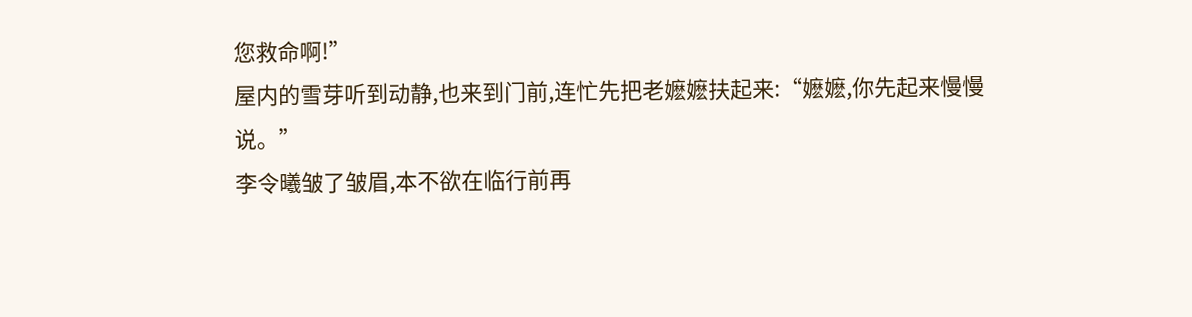您救命啊!”
屋内的雪芽听到动静,也来到门前,连忙先把老嬷嬷扶起来:“嬷嬷,你先起来慢慢说。”
李令曦皱了皱眉,本不欲在临行前再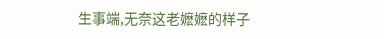生事端,无奈这老嬷嬷的样子